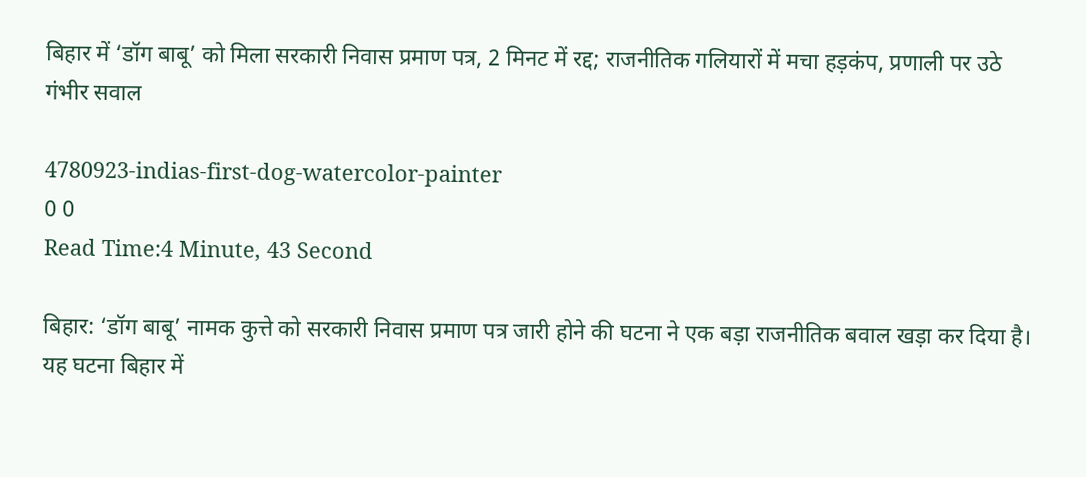बिहार में ‘डॉग बाबू’ को मिला सरकारी निवास प्रमाण पत्र, 2 मिनट में रद्द; राजनीतिक गलियारों में मचा हड़कंप, प्रणाली पर उठे गंभीर सवाल

4780923-indias-first-dog-watercolor-painter
0 0
Read Time:4 Minute, 43 Second

बिहार: ‘डॉग बाबू’ नामक कुत्ते को सरकारी निवास प्रमाण पत्र जारी होने की घटना ने एक बड़ा राजनीतिक बवाल खड़ा कर दिया है। यह घटना बिहार में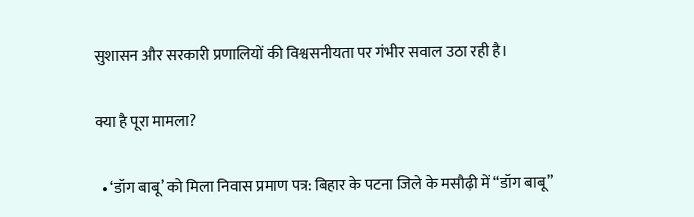सुशासन और सरकारी प्रणालियों की विश्वसनीयता पर गंभीर सवाल उठा रही है।

क्या है पूरा मामला?

  • ‘डॉग बाबू’ को मिला निवास प्रमाण पत्र: बिहार के पटना जिले के मसौढ़ी में “डॉग बाबू”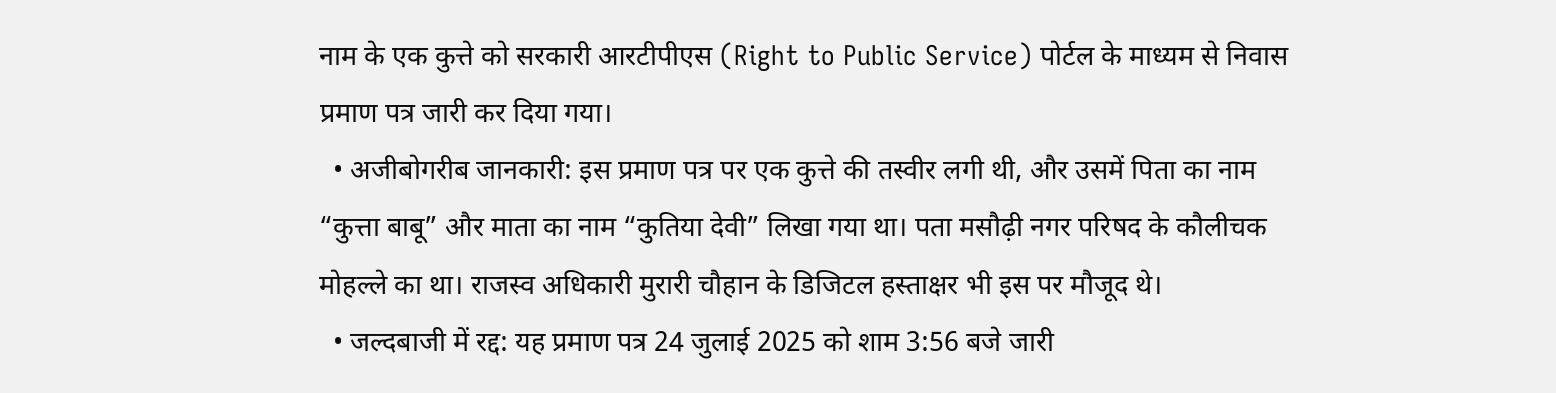नाम के एक कुत्ते को सरकारी आरटीपीएस (Right to Public Service) पोर्टल के माध्यम से निवास प्रमाण पत्र जारी कर दिया गया।
  • अजीबोगरीब जानकारी: इस प्रमाण पत्र पर एक कुत्ते की तस्वीर लगी थी, और उसमें पिता का नाम “कुत्ता बाबू” और माता का नाम “कुतिया देवी” लिखा गया था। पता मसौढ़ी नगर परिषद के कौलीचक मोहल्ले का था। राजस्व अधिकारी मुरारी चौहान के डिजिटल हस्ताक्षर भी इस पर मौजूद थे।
  • जल्दबाजी में रद्द: यह प्रमाण पत्र 24 जुलाई 2025 को शाम 3:56 बजे जारी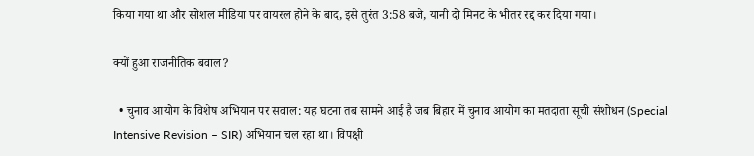किया गया था और सोशल मीडिया पर वायरल होने के बाद, इसे तुरंत 3:58 बजे, यानी दो मिनट के भीतर रद्द कर दिया गया।

क्यों हुआ राजनीतिक बवाल?

  • चुनाव आयोग के विशेष अभियान पर सवाल: यह घटना तब सामने आई है जब बिहार में चुनाव आयोग का मतदाता सूची संशोधन (Special Intensive Revision – SIR) अभियान चल रहा था। विपक्षी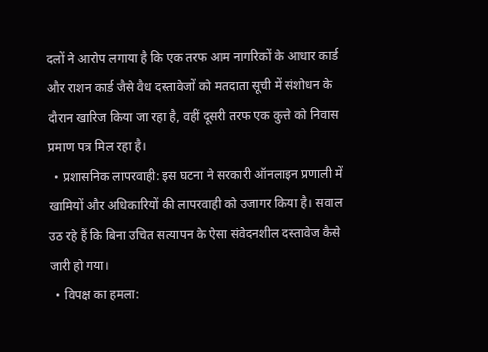दलों ने आरोप लगाया है कि एक तरफ आम नागरिकों के आधार कार्ड और राशन कार्ड जैसे वैध दस्तावेजों को मतदाता सूची में संशोधन के दौरान खारिज किया जा रहा है, वहीं दूसरी तरफ एक कुत्ते को निवास प्रमाण पत्र मिल रहा है।
  • प्रशासनिक लापरवाही: इस घटना ने सरकारी ऑनलाइन प्रणाली में खामियों और अधिकारियों की लापरवाही को उजागर किया है। सवाल उठ रहे हैं कि बिना उचित सत्यापन के ऐसा संवेदनशील दस्तावेज कैसे जारी हो गया।
  • विपक्ष का हमला: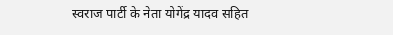स्वराज पार्टी के नेता योगेंद्र यादव सहित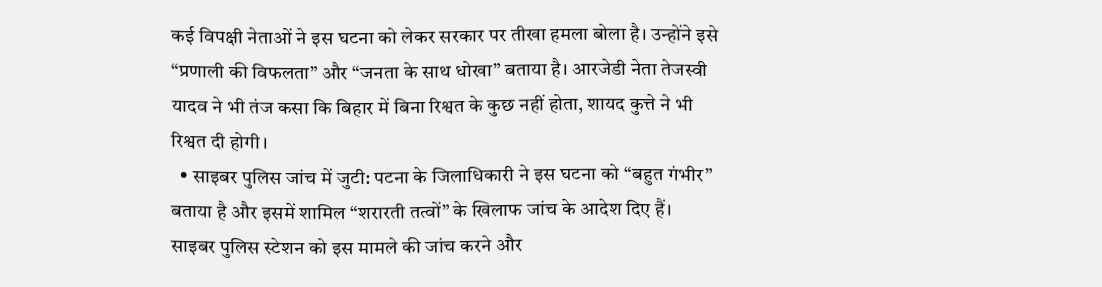कई विपक्षी नेताओं ने इस घटना को लेकर सरकार पर तीखा हमला बोला है। उन्होंने इसे “प्रणाली की विफलता” और “जनता के साथ धोखा” बताया है। आरजेडी नेता तेजस्वी यादव ने भी तंज कसा कि बिहार में बिना रिश्वत के कुछ नहीं होता, शायद कुत्ते ने भी रिश्वत दी होगी।
  • साइबर पुलिस जांच में जुटी: पटना के जिलाधिकारी ने इस घटना को “बहुत गंभीर” बताया है और इसमें शामिल “शरारती तत्वों” के खिलाफ जांच के आदेश दिए हैं। साइबर पुलिस स्टेशन को इस मामले की जांच करने और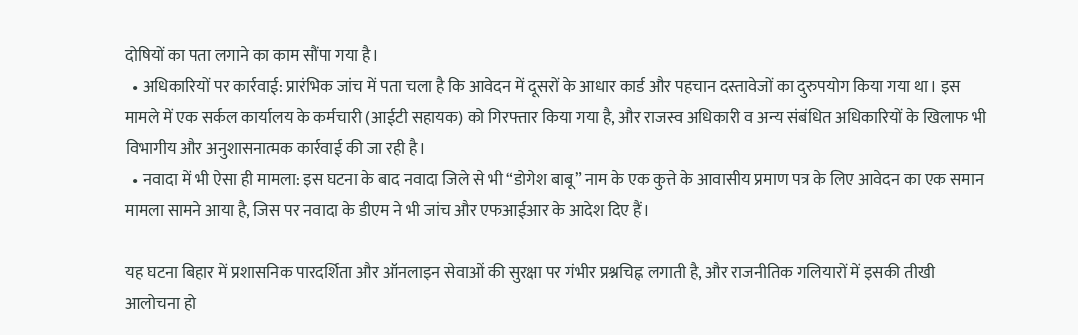दोषियों का पता लगाने का काम सौंपा गया है।
  • अधिकारियों पर कार्रवाई: प्रारंभिक जांच में पता चला है कि आवेदन में दूसरों के आधार कार्ड और पहचान दस्तावेजों का दुरुपयोग किया गया था। इस मामले में एक सर्कल कार्यालय के कर्मचारी (आईटी सहायक) को गिरफ्तार किया गया है, और राजस्व अधिकारी व अन्य संबंधित अधिकारियों के खिलाफ भी विभागीय और अनुशासनात्मक कार्रवाई की जा रही है।
  • नवादा में भी ऐसा ही मामला: इस घटना के बाद नवादा जिले से भी “डोगेश बाबू” नाम के एक कुत्ते के आवासीय प्रमाण पत्र के लिए आवेदन का एक समान मामला सामने आया है, जिस पर नवादा के डीएम ने भी जांच और एफआईआर के आदेश दिए हैं।

यह घटना बिहार में प्रशासनिक पारदर्शिता और ऑनलाइन सेवाओं की सुरक्षा पर गंभीर प्रश्नचिह्न लगाती है, और राजनीतिक गलियारों में इसकी तीखी आलोचना हो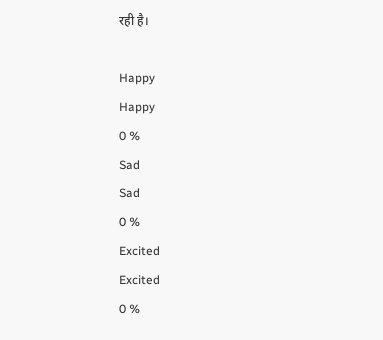रही है।

Happy
Happy
0 %
Sad
Sad
0 %
Excited
Excited
0 %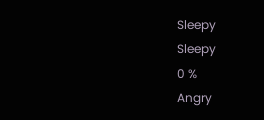Sleepy
Sleepy
0 %
Angry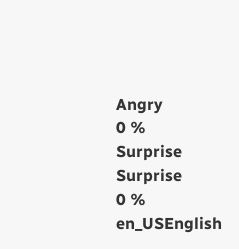Angry
0 %
Surprise
Surprise
0 %
en_USEnglish